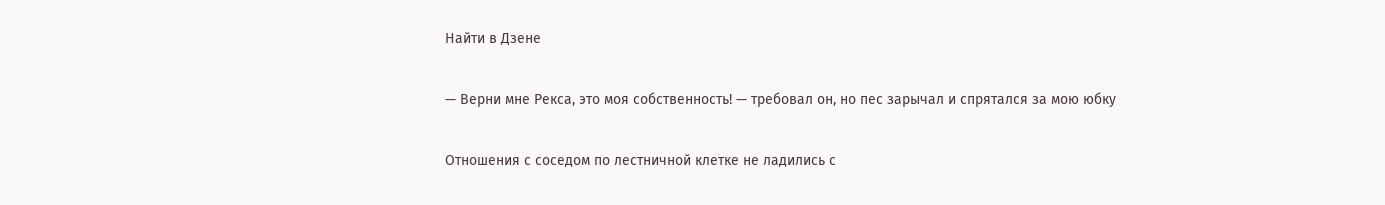Найти в Дзене

— Верни мне Рекса, это моя собственность! — требовал он, но пес зарычал и спрятался за мою юбку

Отношения с соседом по лестничной клетке не ладились с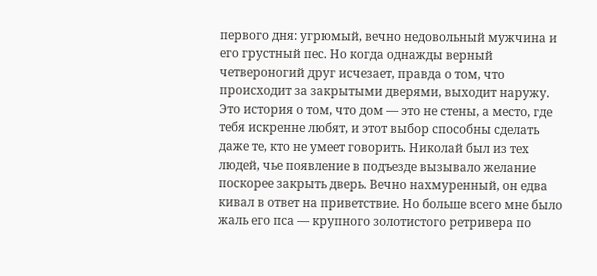первого дня: угрюмый, вечно недовольный мужчина и его грустный пес. Но когда однажды верный четвероногий друг исчезает, правда о том, что происходит за закрытыми дверями, выходит наружу. Это история о том, что дом — это не стены, а место, где тебя искренне любят, и этот выбор способны сделать даже те, кто не умеет говорить. Николай был из тех людей, чье появление в подъезде вызывало желание поскорее закрыть дверь. Вечно нахмуренный, он едва кивал в ответ на приветствие. Но больше всего мне было жаль его пса — крупного золотистого ретривера по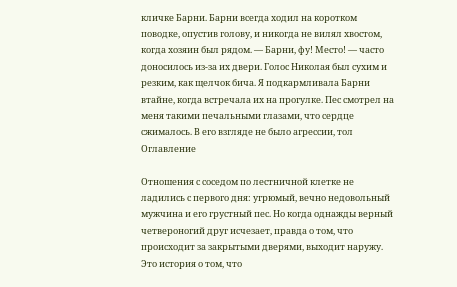кличке Барни. Барни всегда ходил на коротком поводке, опустив голову, и никогда не вилял хвостом, когда хозяин был рядом. — Барни, фу! Место! — часто доносилось из-за их двери. Голос Николая был сухим и резким, как щелчок бича. Я подкармливала Барни втайне, когда встречала их на прогулке. Пес смотрел на меня такими печальными глазами, что сердце сжималось. В его взгляде не было агрессии, тол
Оглавление

Отношения с соседом по лестничной клетке не ладились с первого дня: угрюмый, вечно недовольный мужчина и его грустный пес. Но когда однажды верный четвероногий друг исчезает, правда о том, что происходит за закрытыми дверями, выходит наружу. Это история о том, что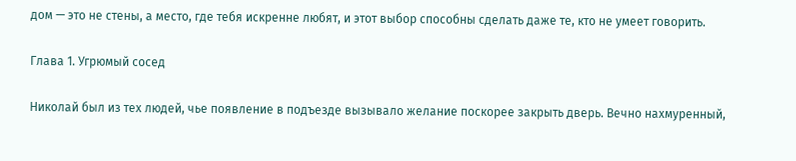дом — это не стены, а место, где тебя искренне любят, и этот выбор способны сделать даже те, кто не умеет говорить.

Глава 1. Угрюмый сосед

Николай был из тех людей, чье появление в подъезде вызывало желание поскорее закрыть дверь. Вечно нахмуренный,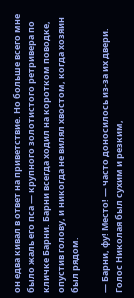он едва кивал в ответ на приветствие. Но больше всего мне было жаль его пса — крупного золотистого ретривера по кличке Барни. Барни всегда ходил на коротком поводке, опустив голову, и никогда не вилял хвостом, когда хозяин был рядом.

— Барни, фу! Место! — часто доносилось из-за их двери. Голос Николая был сухим и резким,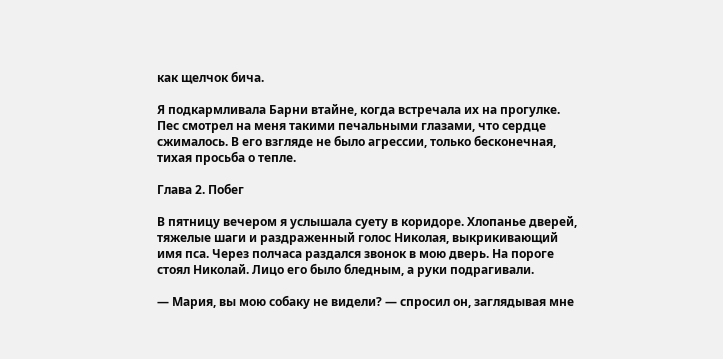как щелчок бича.

Я подкармливала Барни втайне, когда встречала их на прогулке. Пес смотрел на меня такими печальными глазами, что сердце сжималось. В его взгляде не было агрессии, только бесконечная, тихая просьба о тепле.

Глава 2. Побег

В пятницу вечером я услышала суету в коридоре. Хлопанье дверей, тяжелые шаги и раздраженный голос Николая, выкрикивающий имя пса. Через полчаса раздался звонок в мою дверь. На пороге стоял Николай. Лицо его было бледным, а руки подрагивали.

— Мария, вы мою собаку не видели? — спросил он, заглядывая мне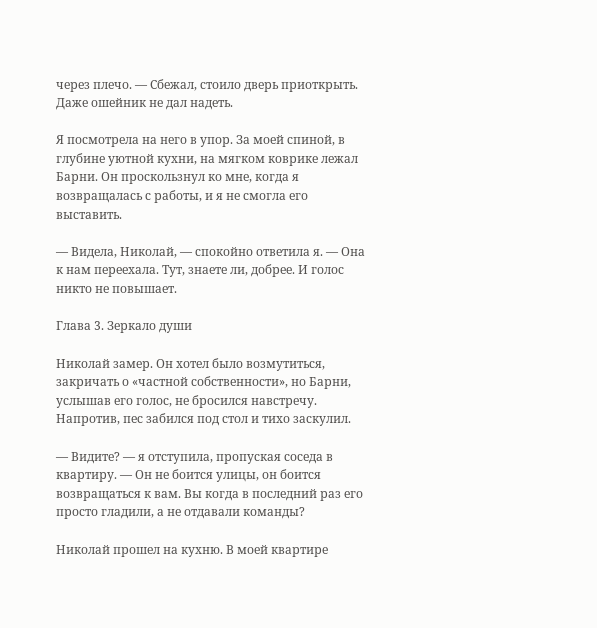через плечо. — Сбежал, стоило дверь приоткрыть. Даже ошейник не дал надеть.

Я посмотрела на него в упор. За моей спиной, в глубине уютной кухни, на мягком коврике лежал Барни. Он проскользнул ко мне, когда я возвращалась с работы, и я не смогла его выставить.

— Видела, Николай, — спокойно ответила я. — Она к нам переехала. Тут, знаете ли, добрее. И голос никто не повышает.

Глава 3. Зеркало души

Николай замер. Он хотел было возмутиться, закричать о «частной собственности», но Барни, услышав его голос, не бросился навстречу. Напротив, пес забился под стол и тихо заскулил.

— Видите? — я отступила, пропуская соседа в квартиру. — Он не боится улицы, он боится возвращаться к вам. Вы когда в последний раз его просто гладили, а не отдавали команды?

Николай прошел на кухню. В моей квартире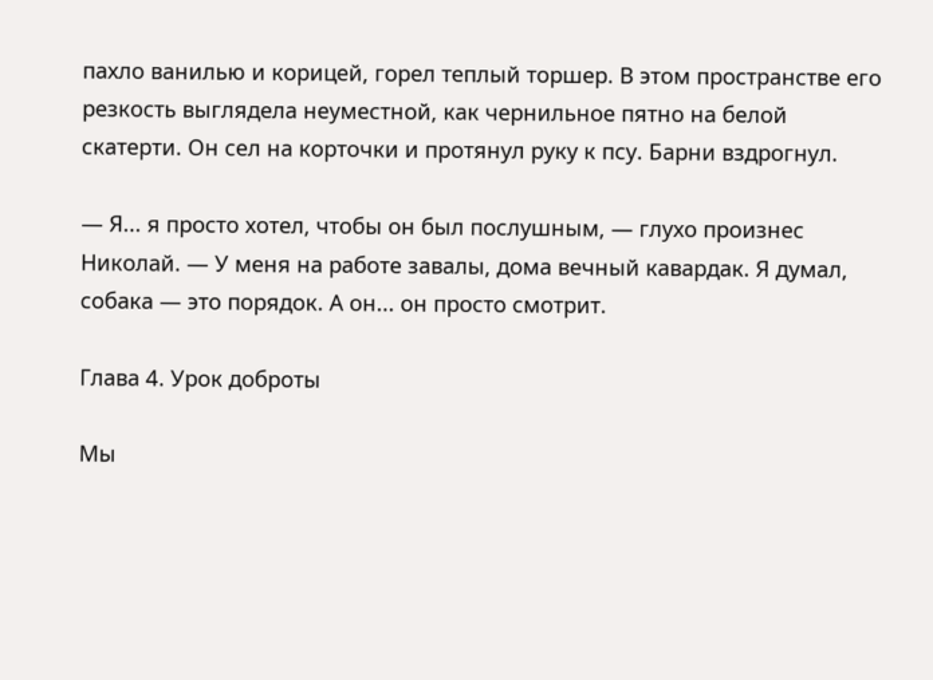пахло ванилью и корицей, горел теплый торшер. В этом пространстве его резкость выглядела неуместной, как чернильное пятно на белой скатерти. Он сел на корточки и протянул руку к псу. Барни вздрогнул.

— Я... я просто хотел, чтобы он был послушным, — глухо произнес Николай. — У меня на работе завалы, дома вечный кавардак. Я думал, собака — это порядок. А он... он просто смотрит.

Глава 4. Урок доброты

Мы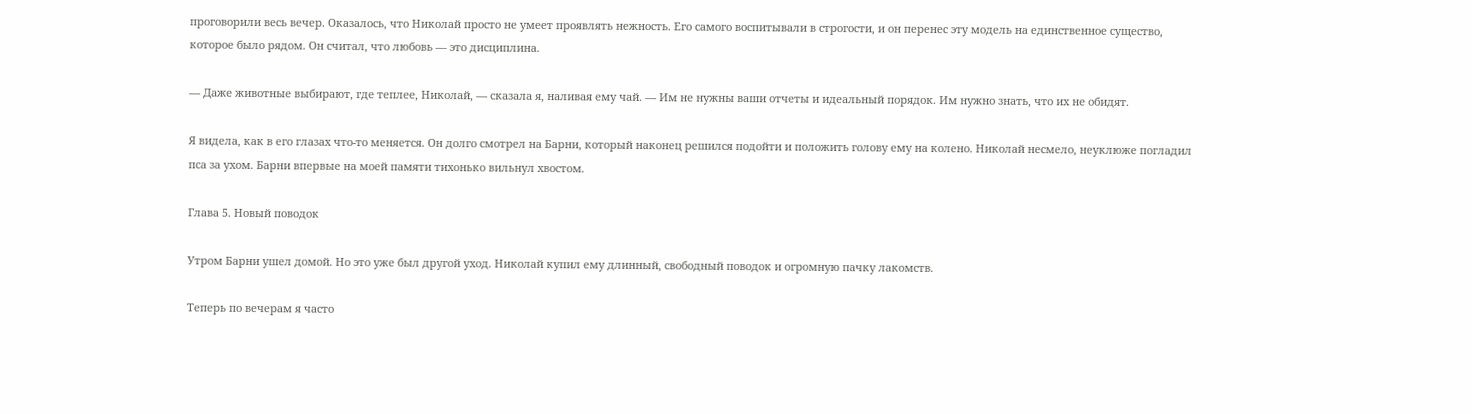проговорили весь вечер. Оказалось, что Николай просто не умеет проявлять нежность. Его самого воспитывали в строгости, и он перенес эту модель на единственное существо, которое было рядом. Он считал, что любовь — это дисциплина.

— Даже животные выбирают, где теплее, Николай, — сказала я, наливая ему чай. — Им не нужны ваши отчеты и идеальный порядок. Им нужно знать, что их не обидят.

Я видела, как в его глазах что-то меняется. Он долго смотрел на Барни, который наконец решился подойти и положить голову ему на колено. Николай несмело, неуклюже погладил пса за ухом. Барни впервые на моей памяти тихонько вильнул хвостом.

Глава 5. Новый поводок

Утром Барни ушел домой. Но это уже был другой уход. Николай купил ему длинный, свободный поводок и огромную пачку лакомств.

Теперь по вечерам я часто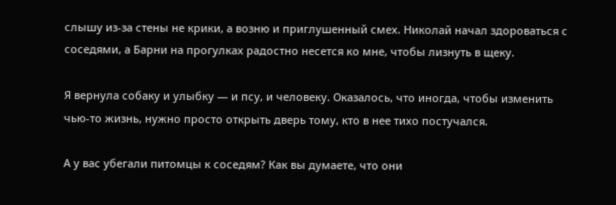слышу из-за стены не крики, а возню и приглушенный смех. Николай начал здороваться с соседями, а Барни на прогулках радостно несется ко мне, чтобы лизнуть в щеку.

Я вернула собаку и улыбку — и псу, и человеку. Оказалось, что иногда, чтобы изменить чью-то жизнь, нужно просто открыть дверь тому, кто в нее тихо постучался.

А у вас убегали питомцы к соседям? Как вы думаете, что они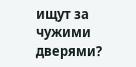ищут за чужими дверями?